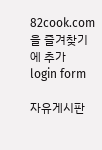82cook.com을 즐겨찾기에 추가
login form

자유게시판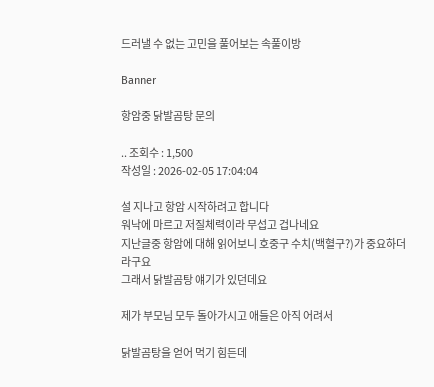드러낼 수 없는 고민을 풀어보는 속풀이방

Banner

항암중 닭발곰탕 문의

.. 조회수 : 1,500
작성일 : 2026-02-05 17:04:04

설 지나고 항암 시작하려고 합니다
워낙에 마르고 저질체력이라 무섭고 겁나네요
지난글중 항암에 대해 읽어보니 호중구 수치(백혈구?)가 중요하더라구요
그래서 닭발곰탕 얘기가 있던데요

제가 부모님 모두 돌아가시고 애들은 아직 어려서

닭발곰탕을 얻어 먹기 힘든데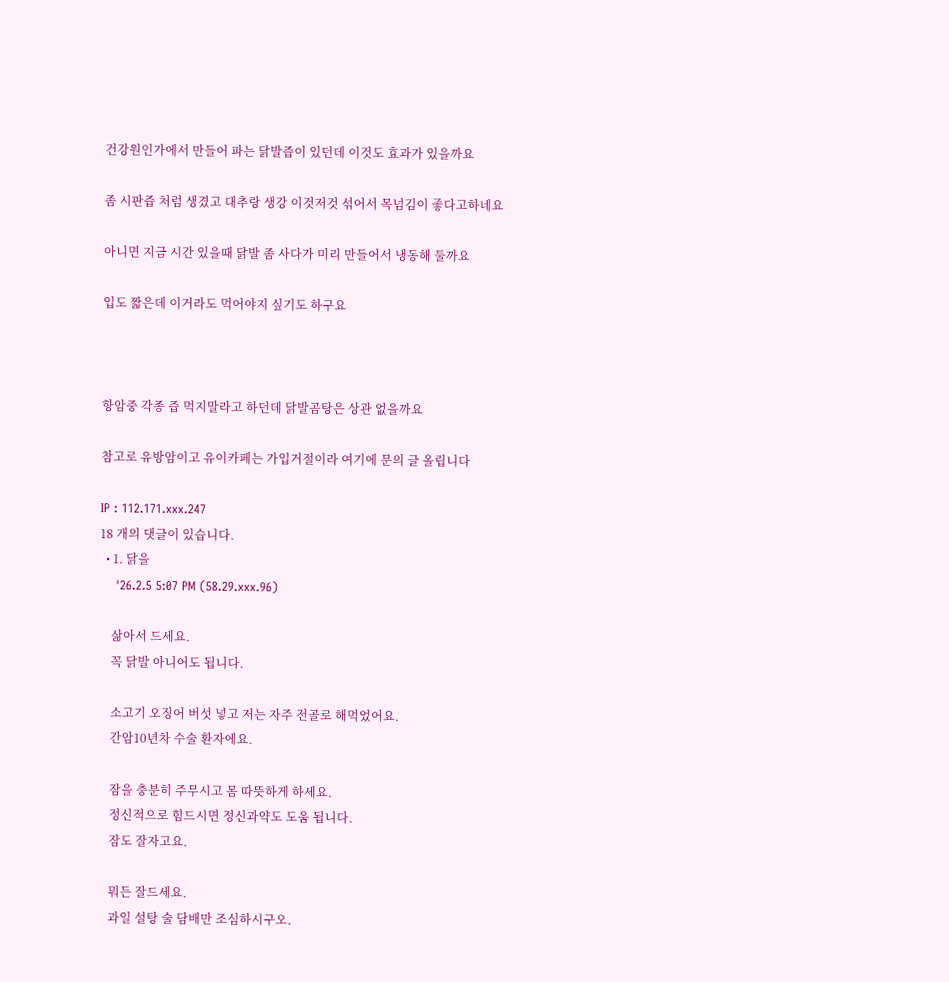건강원인가에서 만들어 파는 닭발즙이 있던데 이것도 효과가 있을까요

좀 시판즙 처럼 생겼고 대추랑 생강 이것저것 섞어서 목넘김이 좋다고하네요

아니면 지금 시간 있을때 닭발 좀 사다가 미리 만들어서 냉동해 둘까요

입도 짧은데 이거라도 먹어야지 싶기도 하구요



항암중 각종 즙 먹지말라고 하던데 닭발곰탕은 상관 없을까요

참고로 유방암이고 유이카페는 가입거절이라 여기에 문의 글 올립니다

IP : 112.171.xxx.247
18 개의 댓글이 있습니다.
  • 1. 닭을
    '26.2.5 5:07 PM (58.29.xxx.96)

    삶아서 드세요.
    꼭 닭발 아니어도 됩니다.

    소고기 오징어 버섯 넣고 저는 자주 전골로 해먹었어요.
    간암10년차 수술 환자에요.

    잠을 충분히 주무시고 몸 따뜻하게 하세요.
    정신적으로 힘드시면 정신과약도 도움 됩니다.
    잠도 잘자고요.

    뭐든 잘드세요.
    과일 설탕 술 담배만 조심하시구오.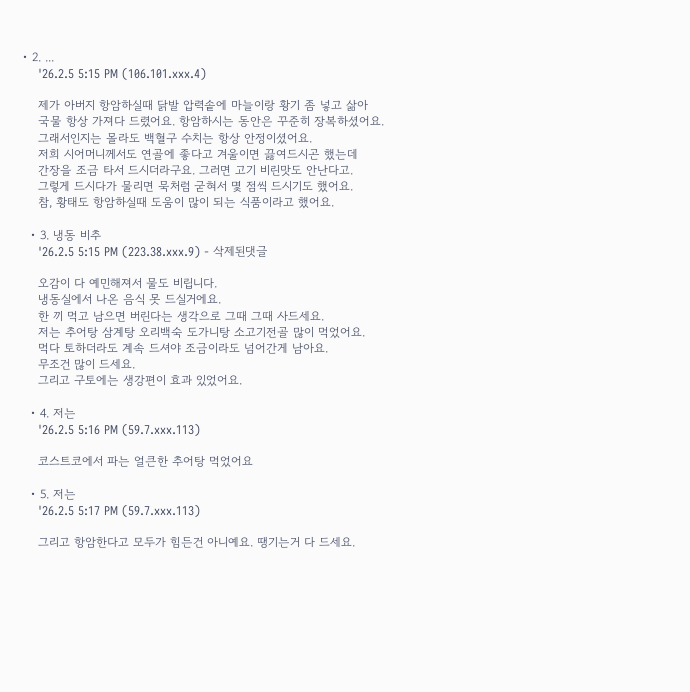• 2. ...
    '26.2.5 5:15 PM (106.101.xxx.4)

    제가 아버지 항암하실때 닭발 압력솥에 마늘이랑 황기 좀 넣고 삶아
    국물 항상 가져다 드렸어요. 항암하시는 동안은 꾸준히 장복하셨어요.
    그래서인지는 몰라도 백혈구 수치는 항상 안정이셨어요.
    저희 시어머니께서도 연골에 좋다고 겨울이면 끓여드시곤 했는데
    간장을 조금 타서 드시더라구요. 그러면 고기 비린맛도 안난다고.
    그렇게 드시다가 물리면 묵처럼 굳혀서 몇 점씩 드시기도 했어요.
    참, 황태도 항암하실때 도움이 많이 되는 식품이라고 했어요.

  • 3. 냉동 비추
    '26.2.5 5:15 PM (223.38.xxx.9) - 삭제된댓글

    오감이 다 예민해져서 물도 비립니다.
    냉동실에서 나온 음식 못 드실거에요.
    한 끼 먹고 남으면 버린다는 생각으로 그때 그때 사드세요.
    저는 추어탕 삼계탕 오리백숙 도가니탕 소고기전골 많이 먹었어요.
    먹다 토하더라도 계속 드셔야 조금이라도 넘어간게 남아요.
    무조건 많이 드세요.
    그리고 구토에는 생강편이 효과 있었어요.

  • 4. 저는
    '26.2.5 5:16 PM (59.7.xxx.113)

    코스트코에서 파는 얼큰한 추어탕 먹었어요

  • 5. 저는
    '26.2.5 5:17 PM (59.7.xxx.113)

    그리고 항암한다고 모두가 힘든건 아니예요. 땡기는거 다 드세요.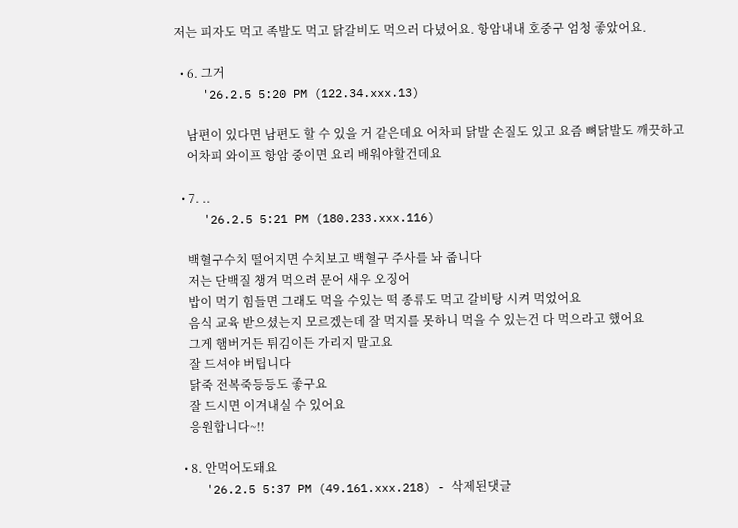저는 피자도 먹고 족발도 먹고 닭갈비도 먹으러 다녔어요. 항암내내 호중구 엄청 좋았어요.

  • 6. 그거
    '26.2.5 5:20 PM (122.34.xxx.13)

    남편이 있다면 남편도 할 수 있을 거 같은데요 어차피 닭발 손질도 있고 요즘 뼈닭발도 깨끗하고
    어차피 와이프 항암 중이면 요리 배워야할건데요

  • 7. ..
    '26.2.5 5:21 PM (180.233.xxx.116)

    백혈구수치 떨어지면 수치보고 백혈구 주사를 놔 줍니다
    저는 단백질 챙겨 먹으려 문어 새우 오징어
    밥이 먹기 힘들면 그래도 먹을 수있는 떡 종류도 먹고 갈비탕 시켜 먹었어요
    음식 교육 받으셨는지 모르겠는데 잘 먹지를 못하니 먹을 수 있는건 다 먹으라고 했어요
    그게 햄버거든 튀김이든 가리지 말고요
    잘 드셔야 버팁니다
    닭죽 전복죽등등도 좋구요
    잘 드시면 이겨내실 수 있어요
    응원합니다~!!

  • 8. 안먹어도돼요
    '26.2.5 5:37 PM (49.161.xxx.218) - 삭제된댓글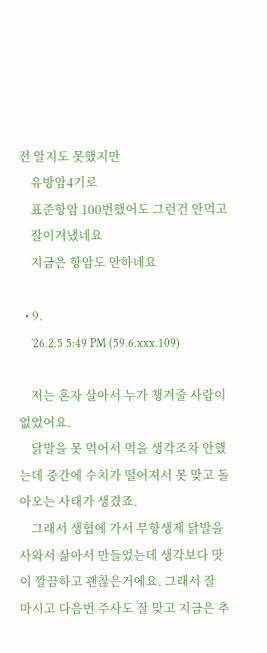전 알지도 못했지만
    유방암4기로
    표준항암 100번했어도 그런건 안먹고
    잘이겨냈네요
    지금은 항암도 안하네요

  • 9.
    '26.2.5 5:49 PM (59.6.xxx.109)

    저는 혼자 살아서 누가 챙겨줄 사람이 없었어요.
    닭발을 못 먹어서 먹을 생각조차 안했는데 중간에 수치가 떨어져서 못 맞고 돌아오는 사태가 생겼죠.
    그래서 생협에 가서 무항생제 닭발을 사와서 삶아서 만들었는데 생각보다 맛이 깔끔하고 괜찮은거에요. 그래서 잘 마시고 다음번 주사도 잘 맞고 지금은 추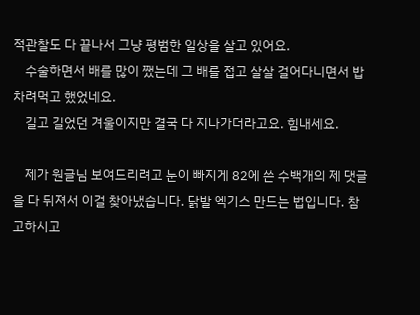적관찰도 다 끝나서 그냥 평범한 일상을 살고 있어요.
    수술하면서 배를 많이 쨌는데 그 배를 접고 살살 걸어다니면서 밥 차려먹고 했었네요.
    길고 길었던 겨울이지만 결국 다 지나가더라고요. 힘내세요.

    제가 원글님 보여드리려고 눈이 빠지게 82에 쓴 수백개의 제 댓글을 다 뒤져서 이걸 찾아냈습니다. 닭발 엑기스 만드는 법입니다. 참고하시고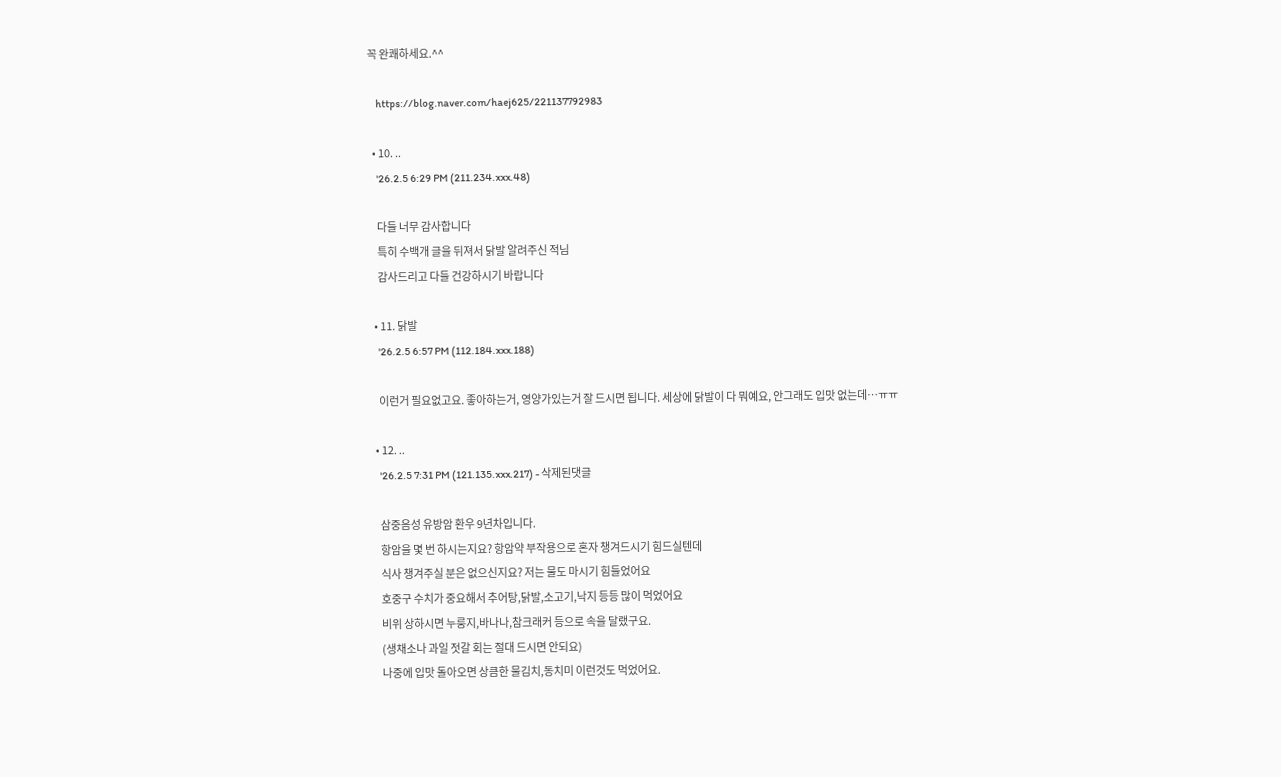꼭 완쾌하세요.^^

    https://blog.naver.com/haej625/221137792983

  • 10. ..
    '26.2.5 6:29 PM (211.234.xxx.48)

    다들 너무 감사합니다
    특히 수백개 글을 뒤져서 닭발 알려주신 적님
    감사드리고 다들 건강하시기 바랍니다

  • 11. 닭발
    '26.2.5 6:57 PM (112.184.xxx.188)

    이런거 필요없고요. 좋아하는거, 영양가있는거 잘 드시면 됩니다. 세상에 닭발이 다 뭐예요, 안그래도 입맛 없는데…ㅠㅠ

  • 12. ..
    '26.2.5 7:31 PM (121.135.xxx.217) - 삭제된댓글

    삼중음성 유방암 환우 9년차입니다.
    항암을 몇 번 하시는지요? 항암약 부작용으로 혼자 챙겨드시기 힘드실텐데
    식사 챙겨주실 분은 없으신지요? 저는 물도 마시기 힘들었어요
    호중구 수치가 중요해서 추어탕,닭발,소고기,낙지 등등 많이 먹었어요
    비위 상하시면 누룽지,바나나,참크래커 등으로 속을 달랬구요.
    (생채소나 과일 젓갈 회는 절대 드시면 안되요)
    나중에 입맛 돌아오면 상큼한 물김치,동치미 이런것도 먹었어요.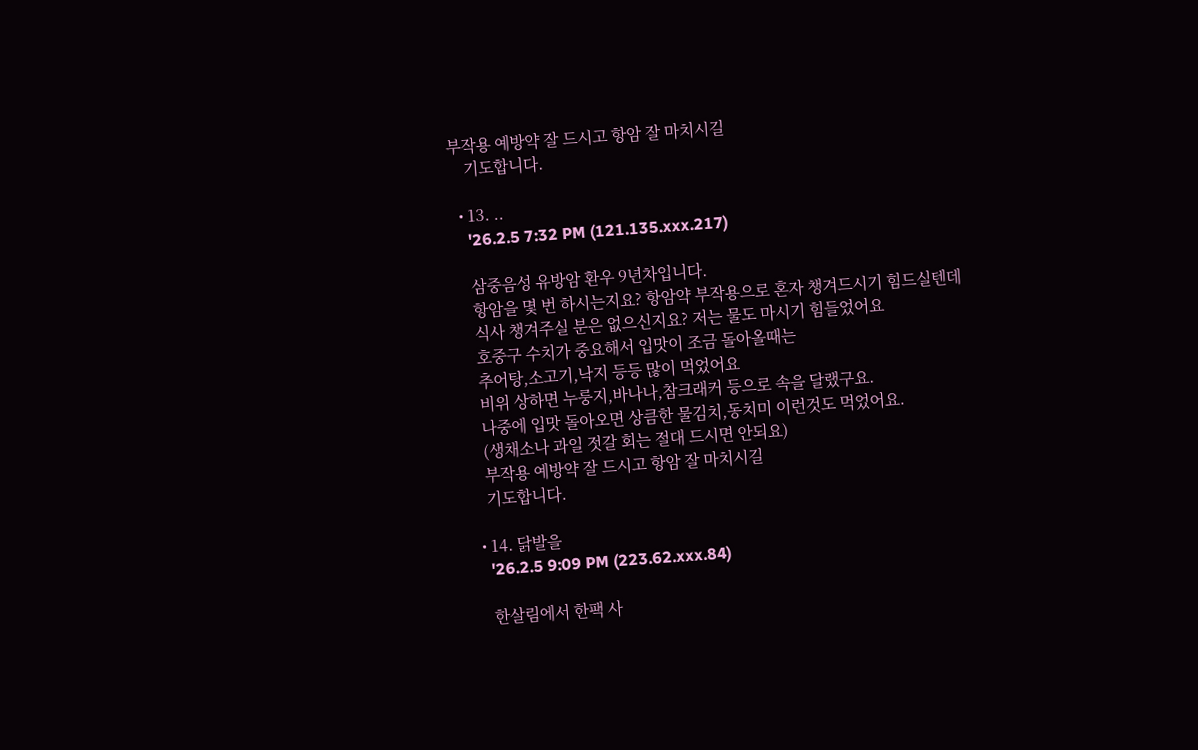부작용 예방약 잘 드시고 항암 잘 마치시길
    기도합니다.

  • 13. ..
    '26.2.5 7:32 PM (121.135.xxx.217)

    삼중음성 유방암 환우 9년차입니다.
    항암을 몇 번 하시는지요? 항암약 부작용으로 혼자 챙겨드시기 힘드실텐데
    식사 챙겨주실 분은 없으신지요? 저는 물도 마시기 힘들었어요
    호중구 수치가 중요해서 입맛이 조금 돌아올때는
    추어탕,소고기,낙지 등등 많이 먹었어요
    비위 상하면 누룽지,바나나,참크래커 등으로 속을 달랬구요.
    나중에 입맛 돌아오면 상큼한 물김치,동치미 이런것도 먹었어요.
    (생채소나 과일 젓갈 회는 절대 드시면 안되요)
    부작용 예방약 잘 드시고 항암 잘 마치시길
    기도합니다.

  • 14. 닭발을
    '26.2.5 9:09 PM (223.62.xxx.84)

    한살림에서 한팩 사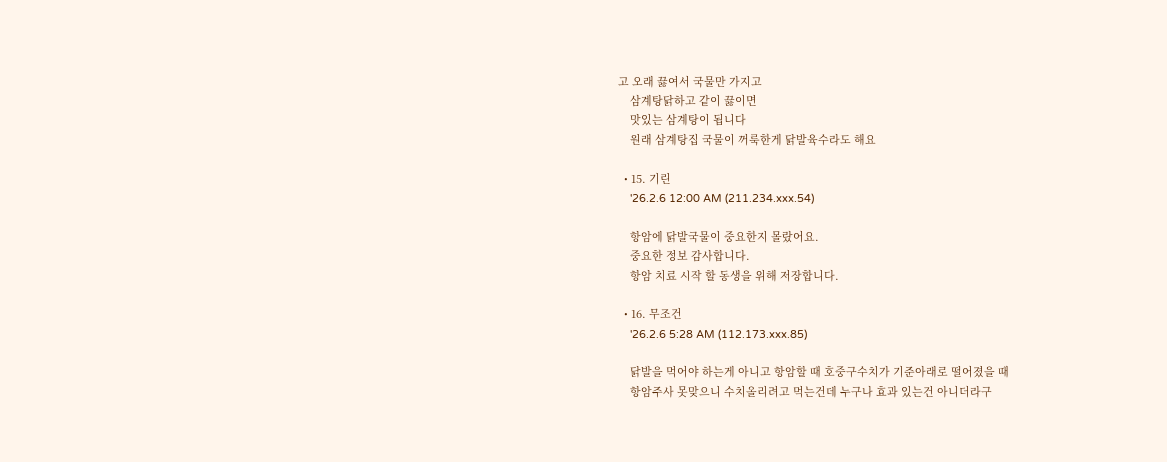고 오래 끓여서 국물만 가지고
    삼계탕닭하고 같이 끓이면
    맛있는 삼계탕이 됩니다
    원래 삼계탕집 국물이 꺼룩한게 닭발육수라도 해요

  • 15. 기린
    '26.2.6 12:00 AM (211.234.xxx.54)

    항암에 닭발국물이 중요한지 몰랐어요.
    중요한 정보 감사합니다.
    항암 치료 시작 할 동생을 위해 저장합니다.

  • 16. 무조건
    '26.2.6 5:28 AM (112.173.xxx.85)

    닭발을 먹어야 하는게 아니고 항암할 때 호중구수치가 기준아래로 떨어졌을 때
    항암주사 못맞으니 수치올리려고 먹는건데 누구나 효과 있는건 아니더라구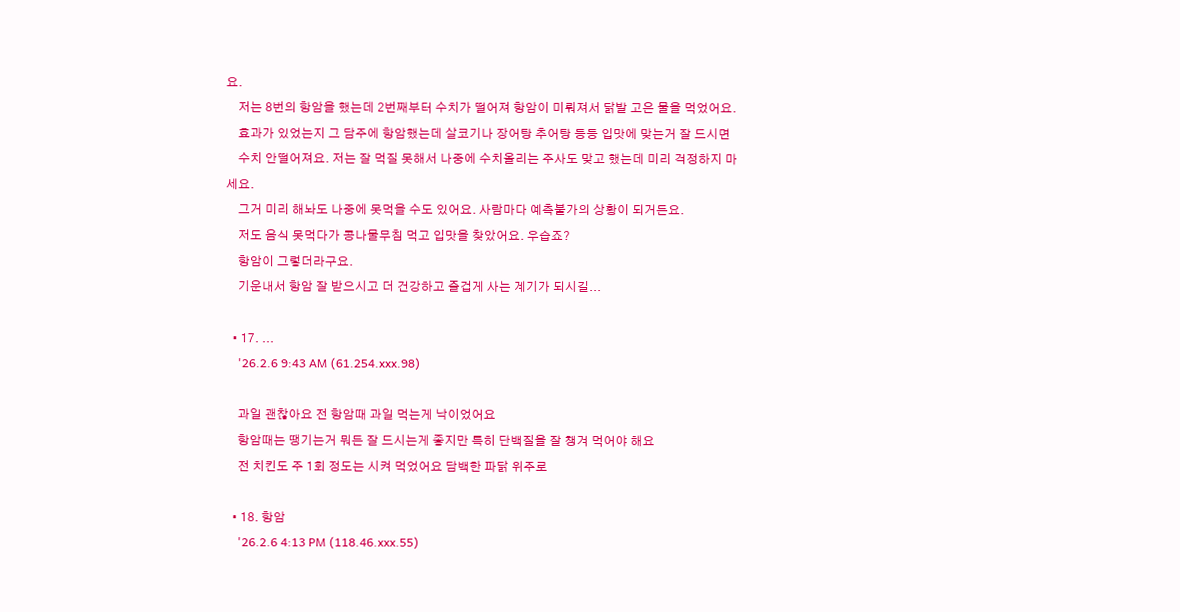요.
    저는 8번의 항암을 했는데 2번째부터 수치가 떨어져 항암이 미뤄져서 닭발 고은 물을 먹었어요.
    효과가 있었는지 그 담주에 항암했는데 살코기나 장어탕 추어탕 등등 입맛에 맞는거 잘 드시면
    수치 안떨어져요. 저는 잘 먹질 못해서 나중에 수치올리는 주사도 맞고 했는데 미리 걱정하지 마세요.
    그거 미리 해놔도 나중에 못먹을 수도 있어요. 사람마다 예측불가의 상황이 되거든요.
    저도 음식 못먹다가 콩나물무침 먹고 입맛을 찾았어요. 우습죠?
    항암이 그렇더라구요.
    기운내서 항암 잘 받으시고 더 건강하고 즐겁게 사는 계기가 되시길...

  • 17. ...
    '26.2.6 9:43 AM (61.254.xxx.98)

    과일 괜찮아요 전 항암때 과일 먹는게 낙이었어요
    항암때는 땡기는거 뭐든 잘 드시는게 좋지만 특히 단백질을 잘 챙겨 먹어야 해요
    전 치킨도 주 1회 정도는 시켜 먹었어요 담백한 파닭 위주로

  • 18. 항암
    '26.2.6 4:13 PM (118.46.xxx.55)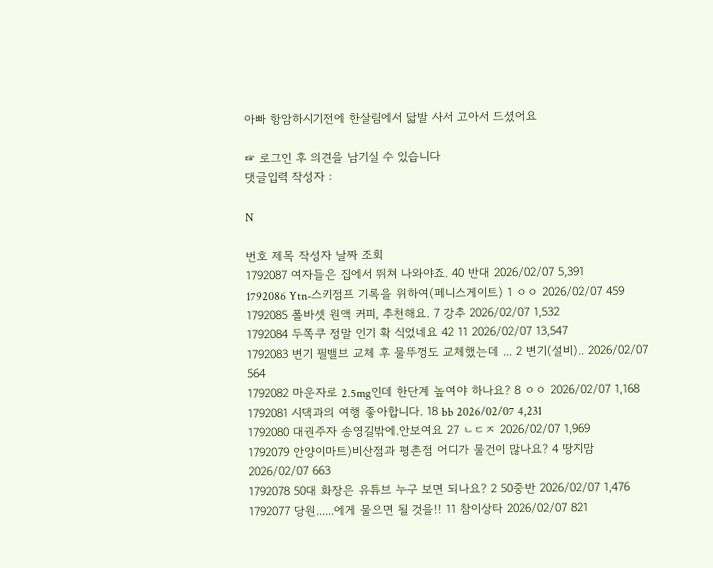아빠 항암하시기전에 한살림에서 닯발 사서 고아서 드셨어요

☞ 로그인 후 의견을 남기실 수 있습니다
댓글입력 작성자 :

N

번호 제목 작성자 날짜 조회
1792087 여자들은 집에서 뛰쳐 나와야죠. 40 반대 2026/02/07 5,391
1792086 Ytn-스키점프 기록을 위하여(페니스게이트) 1 ㅇㅇ 2026/02/07 459
1792085 폴바셋 원액 커피, 추천해요. 7 강추 2026/02/07 1,532
1792084 두쪽쿠 정말 인기 확 식었네요 42 11 2026/02/07 13,547
1792083 변기 필밸브 교체 후 물뚜껑도 교체했는데 ... 2 변기(설비).. 2026/02/07 564
1792082 마운자로 2.5mg인데 한단계 높여야 하나요? 8 ㅇㅇ 2026/02/07 1,168
1792081 시댁과의 여행 좋아합니다. 18 bb 2026/02/07 4,231
1792080 대권주자 송영길밖에.안보여요 27 ㄴㄷㅈ 2026/02/07 1,969
1792079 안양이마트)비산점과 평촌점 어디가 물건이 많나요? 4 땅지맘 2026/02/07 663
1792078 50대 화장은 유튜브 누구 보면 되나요? 2 50중반 2026/02/07 1,476
1792077 당원......에게 물으면 될 것을!! 11 참이상타 2026/02/07 821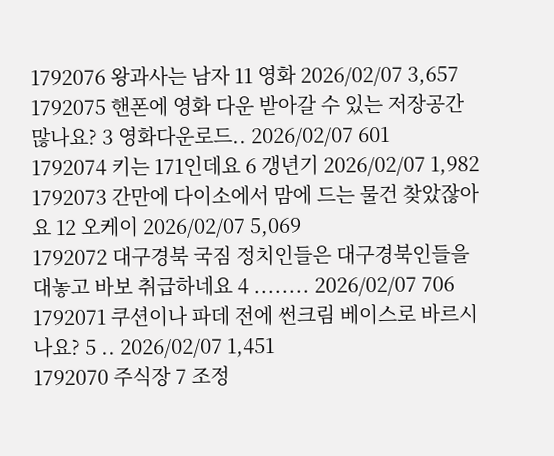1792076 왕과사는 남자 11 영화 2026/02/07 3,657
1792075 핸폰에 영화 다운 받아갈 수 있는 저장공간 많나요? 3 영화다운로드.. 2026/02/07 601
1792074 키는 171인데요 6 갱년기 2026/02/07 1,982
1792073 간만에 다이소에서 맘에 드는 물건 찾았잖아요 12 오케이 2026/02/07 5,069
1792072 대구경북 국짐 정치인들은 대구경북인들을 대놓고 바보 취급하네요 4 ........ 2026/02/07 706
1792071 쿠션이나 파데 전에 썬크림 베이스로 바르시나요? 5 .. 2026/02/07 1,451
1792070 주식장 7 조정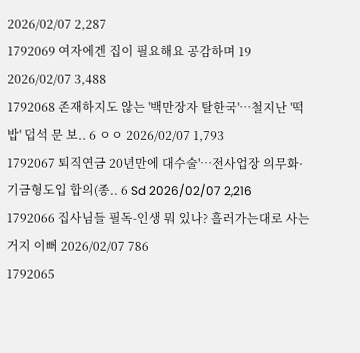2026/02/07 2,287
1792069 여자에겐 집이 필요해요 공감하며 19 2026/02/07 3,488
1792068 존재하지도 않는 '백만장자 탈한국'…철지난 '떡밥' 덥석 문 보.. 6 ㅇㅇ 2026/02/07 1,793
1792067 퇴직연금 20년만에 대수술'…전사업장 의무화·기금형도입 합의(종.. 6 Sd 2026/02/07 2,216
1792066 집사님들 필독-인생 뭐 있나? 흘러가는대로 사는거지 이뻐 2026/02/07 786
1792065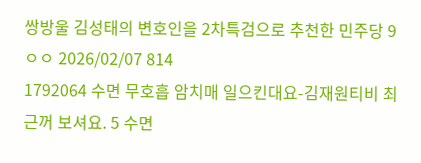쌍방울 김성태의 변호인을 2차특검으로 추천한 민주당 9 ㅇㅇ 2026/02/07 814
1792064 수면 무호흡 암치매 일으킨대요-김재원티비 최근꺼 보셔요. 5 수면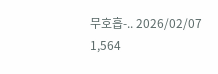무호흡-.. 2026/02/07 1,564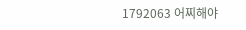1792063 어찌해야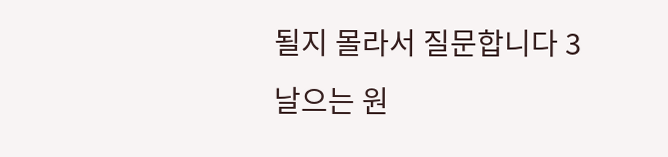될지 몰라서 질문합니다 3 날으는 원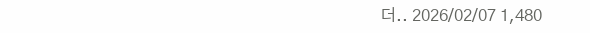더.. 2026/02/07 1,480